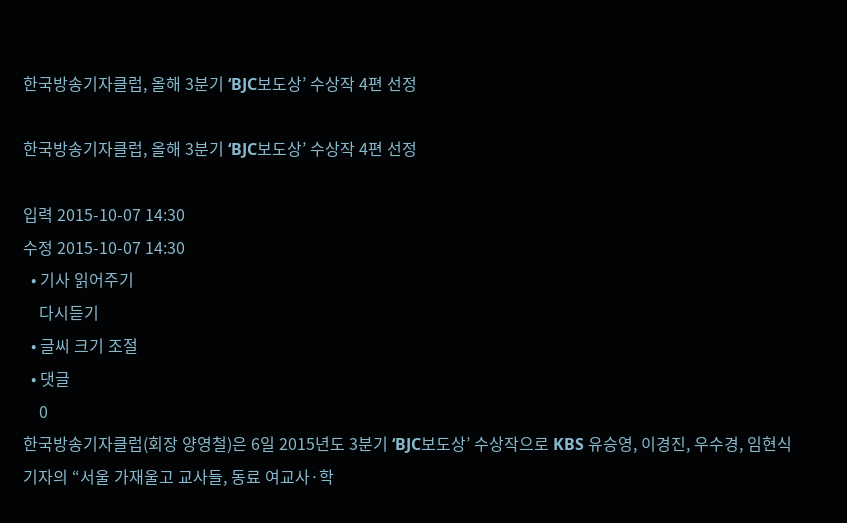한국방송기자클럽, 올해 3분기 ‘BJC보도상’ 수상작 4편 선정

한국방송기자클럽, 올해 3분기 ‘BJC보도상’ 수상작 4편 선정

입력 2015-10-07 14:30
수정 2015-10-07 14:30
  • 기사 읽어주기
    다시듣기
  • 글씨 크기 조절
  • 댓글
    0
한국방송기자클럽(회장 양영철)은 6일 2015년도 3분기 ‘BJC보도상’ 수상작으로 KBS 유승영, 이경진, 우수경, 임현식 기자의 “서울 가재울고 교사들, 동료 여교사·학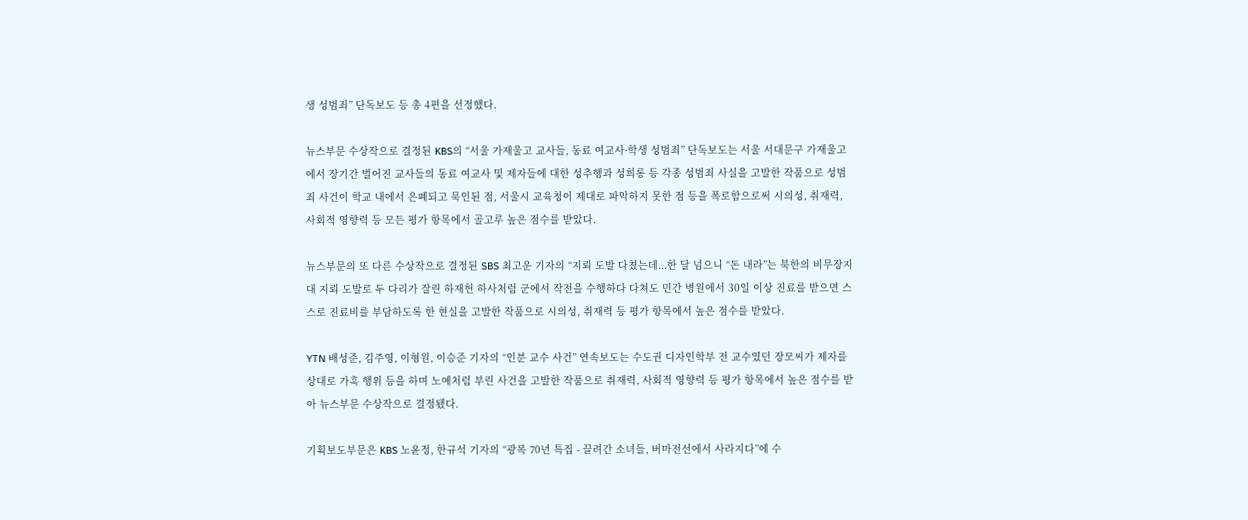생 성범죄” 단독보도 등 총 4편을 선정했다.

뉴스부문 수상작으로 결정된 KBS의 “서울 가재울고 교사들, 동료 여교사·학생 성범죄” 단독보도는 서울 서대문구 가재울고에서 장기간 벌어진 교사들의 동료 여교사 및 제자들에 대한 성추행과 성희롱 등 각종 성범죄 사실을 고발한 작품으로 성범죄 사건이 학교 내에서 은폐되고 묵인된 점, 서울시 교육청이 제대로 파악하지 못한 점 등을 폭로함으로써 시의성, 취재력, 사회적 영향력 등 모든 평가 항목에서 골고루 높은 점수를 받았다.

뉴스부문의 또 다른 수상작으로 결정된 SBS 최고운 기자의 “지뢰 도발 다쳤는데...한 달 넘으니 “돈 내라”는 북한의 비무장지대 지뢰 도발로 두 다리가 잘린 하재헌 하사처럼 군에서 작전을 수행하다 다쳐도 민간 병원에서 30일 이상 진료를 받으면 스스로 진료비를 부담하도록 한 현실을 고발한 작품으로 시의성, 취재력 등 평가 항목에서 높은 점수를 받았다.

YTN 배성준, 김주영, 이형원, 이승준 기자의 “인분 교수 사건” 연속보도는 수도권 디자인학부 전 교수였던 장모씨가 제자를 상대로 가혹 행위 등을 하며 노예처럼 부린 사건을 고발한 작품으로 취재력, 사회적 영향력 등 평가 항목에서 높은 점수를 받아 뉴스부문 수상작으로 결정됐다.

기획보도부문은 KBS 노윤정, 한규석 기자의 “광복 70년 특집 - 끌려간 소녀들, 버마전선에서 사라지다”에 수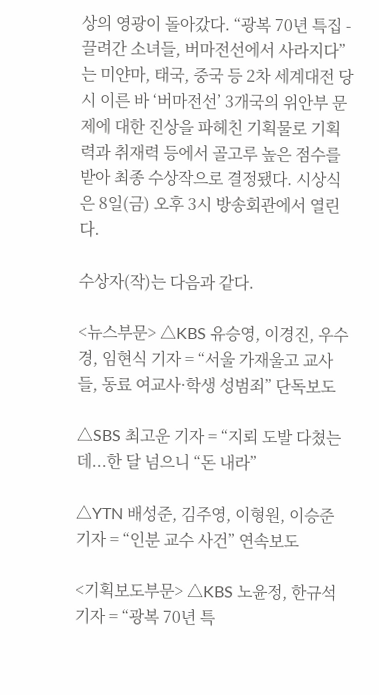상의 영광이 돌아갔다. “광복 70년 특집 - 끌려간 소녀들, 버마전선에서 사라지다”는 미얀마, 태국, 중국 등 2차 세계대전 당시 이른 바 ‘버마전선’ 3개국의 위안부 문제에 대한 진상을 파헤친 기획물로 기획력과 취재력 등에서 골고루 높은 점수를 받아 최종 수상작으로 결정됐다. 시상식은 8일(금) 오후 3시 방송회관에서 열린다.

수상자(작)는 다음과 같다.

<뉴스부문> △KBS 유승영, 이경진, 우수경, 임현식 기자 = “서울 가재울고 교사들, 동료 여교사·학생 성범죄” 단독보도

△SBS 최고운 기자 = “지뢰 도발 다쳤는데...한 달 넘으니 “돈 내라”

△YTN 배성준, 김주영, 이형원, 이승준 기자 = “인분 교수 사건” 연속보도

<기획보도부문> △KBS 노윤정, 한규석 기자 = “광복 70년 특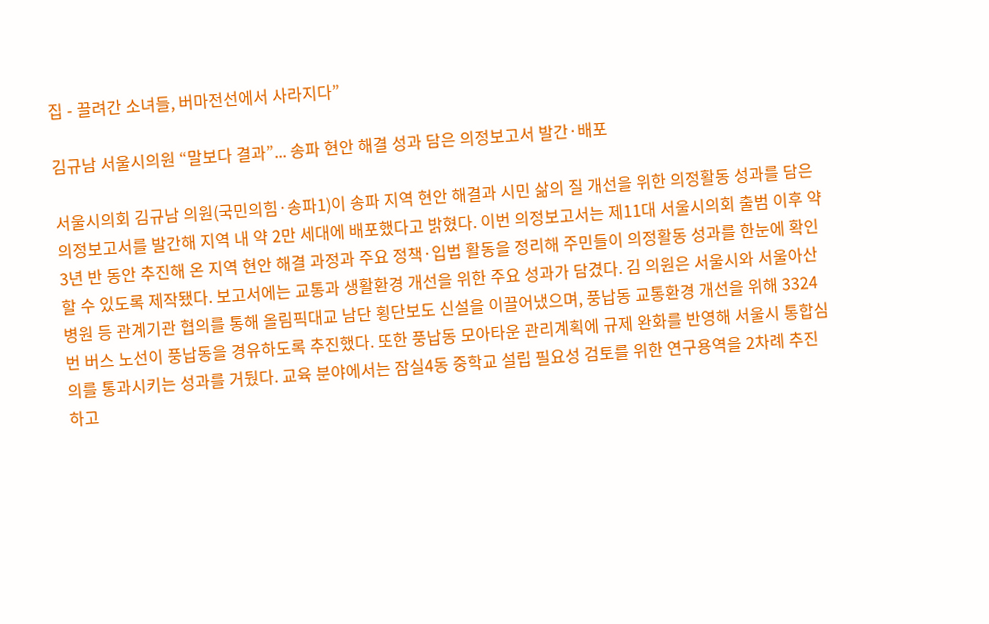집 - 끌려간 소녀들, 버마전선에서 사라지다”

김규남 서울시의원 “말보다 결과”... 송파 현안 해결 성과 담은 의정보고서 발간·배포

서울시의회 김규남 의원(국민의힘·송파1)이 송파 지역 현안 해결과 시민 삶의 질 개선을 위한 의정활동 성과를 담은 의정보고서를 발간해 지역 내 약 2만 세대에 배포했다고 밝혔다. 이번 의정보고서는 제11대 서울시의회 출범 이후 약 3년 반 동안 추진해 온 지역 현안 해결 과정과 주요 정책·입법 활동을 정리해 주민들이 의정활동 성과를 한눈에 확인할 수 있도록 제작됐다. 보고서에는 교통과 생활환경 개선을 위한 주요 성과가 담겼다. 김 의원은 서울시와 서울아산병원 등 관계기관 협의를 통해 올림픽대교 남단 횡단보도 신설을 이끌어냈으며, 풍납동 교통환경 개선을 위해 3324번 버스 노선이 풍납동을 경유하도록 추진했다. 또한 풍납동 모아타운 관리계획에 규제 완화를 반영해 서울시 통합심의를 통과시키는 성과를 거뒀다. 교육 분야에서는 잠실4동 중학교 설립 필요성 검토를 위한 연구용역을 2차례 추진하고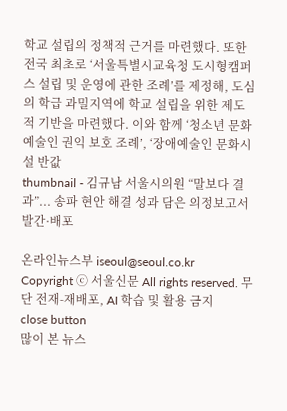학교 설립의 정책적 근거를 마련했다. 또한 전국 최초로 ‘서울특별시교육청 도시형캠퍼스 설립 및 운영에 관한 조례’를 제정해, 도심의 학급 과밀지역에 학교 설립을 위한 제도적 기반을 마련했다. 이와 함께 ‘청소년 문화예술인 권익 보호 조례’, ‘장애예술인 문화시설 반값
thumbnail - 김규남 서울시의원 “말보다 결과”... 송파 현안 해결 성과 담은 의정보고서 발간·배포

온라인뉴스부 iseoul@seoul.co.kr
Copyright ⓒ 서울신문 All rights reserved. 무단 전재-재배포, AI 학습 및 활용 금지
close button
많이 본 뉴스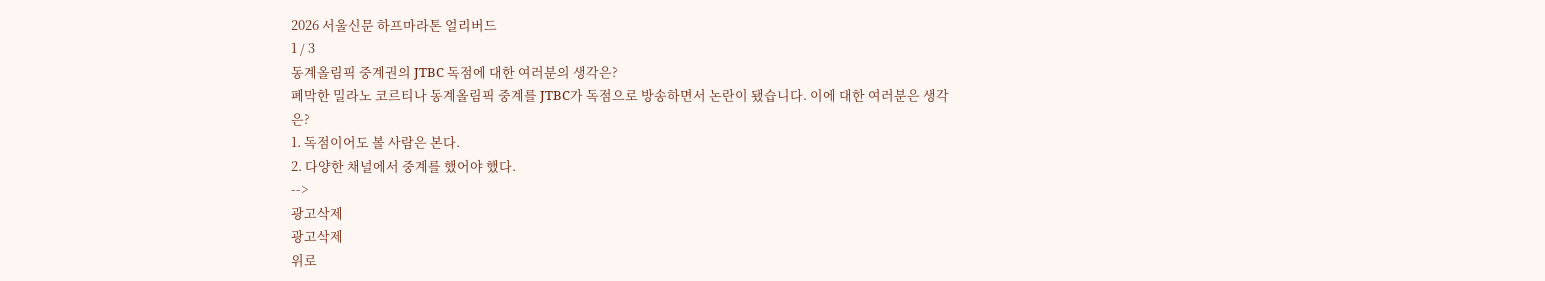2026 서울신문 하프마라톤 얼리버드
1 / 3
동계올림픽 중계권의 JTBC 독점에 대한 여러분의 생각은?
폐막한 밀라노 코르티나 동계올림픽 중계를 JTBC가 독점으로 방송하면서 논란이 됐습니다. 이에 대한 여러분은 생각은?
1. 독점이어도 볼 사람은 본다.
2. 다양한 채널에서 중계를 했어야 했다.
-->
광고삭제
광고삭제
위로